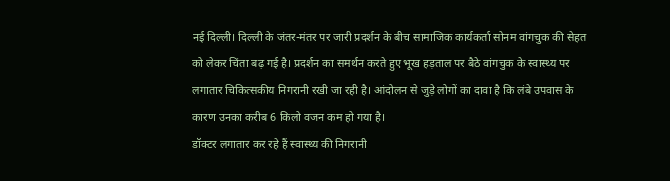नई दिल्ली। दिल्ली के जंतर-मंतर पर जारी प्रदर्शन के बीच सामाजिक कार्यकर्ता सोनम वांगचुक की सेहत को लेकर चिंता बढ़ गई है। प्रदर्शन का समर्थन करते हुए भूख हड़ताल पर बैठे वांगचुक के स्वास्थ्य पर लगातार चिकित्सकीय निगरानी रखी जा रही है। आंदोलन से जुड़े लोगों का दावा है कि लंबे उपवास के कारण उनका करीब 6 किलो वजन कम हो गया है।
डॉक्टर लगातार कर रहे हैं स्वास्थ्य की निगरानी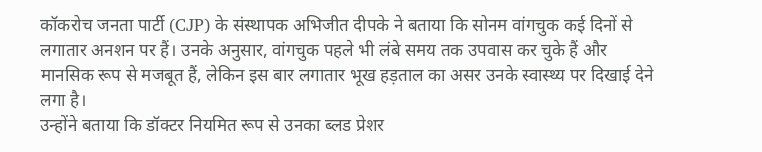कॉकरोच जनता पार्टी (CJP) के संस्थापक अभिजीत दीपके ने बताया कि सोनम वांगचुक कई दिनों से लगातार अनशन पर हैं। उनके अनुसार, वांगचुक पहले भी लंबे समय तक उपवास कर चुके हैं और मानसिक रूप से मजबूत हैं, लेकिन इस बार लगातार भूख हड़ताल का असर उनके स्वास्थ्य पर दिखाई देने लगा है।
उन्होंने बताया कि डॉक्टर नियमित रूप से उनका ब्लड प्रेशर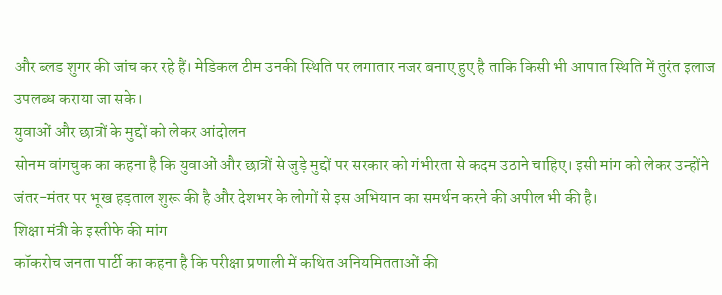और ब्लड शुगर की जांच कर रहे हैं। मेडिकल टीम उनकी स्थिति पर लगातार नजर बनाए हुए है ताकि किसी भी आपात स्थिति में तुरंत इलाज उपलब्ध कराया जा सके।
युवाओं और छात्रों के मुद्दों को लेकर आंदोलन
सोनम वांगचुक का कहना है कि युवाओं और छात्रों से जुड़े मुद्दों पर सरकार को गंभीरता से कदम उठाने चाहिए। इसी मांग को लेकर उन्होंने जंतर-मंतर पर भूख हड़ताल शुरू की है और देशभर के लोगों से इस अभियान का समर्थन करने की अपील भी की है।
शिक्षा मंत्री के इस्तीफे की मांग
कॉकरोच जनता पार्टी का कहना है कि परीक्षा प्रणाली में कथित अनियमितताओं की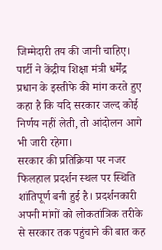जिम्मेदारी तय की जानी चाहिए। पार्टी ने केंद्रीय शिक्षा मंत्री धर्मेंद्र प्रधान के इस्तीफे की मांग करते हुए कहा है कि यदि सरकार जल्द कोई निर्णय नहीं लेती, तो आंदोलन आगे भी जारी रहेगा।
सरकार की प्रतिक्रिया पर नजर
फिलहाल प्रदर्शन स्थल पर स्थिति शांतिपूर्ण बनी हुई है। प्रदर्शनकारी अपनी मांगों को लोकतांत्रिक तरीके से सरकार तक पहुंचाने की बात कह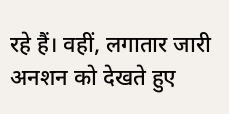रहे हैं। वहीं, लगातार जारी अनशन को देखते हुए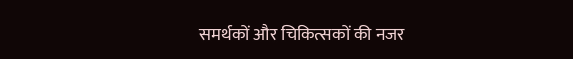समर्थकों और चिकित्सकों की नजर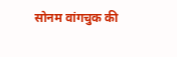सोनम वांगचुक की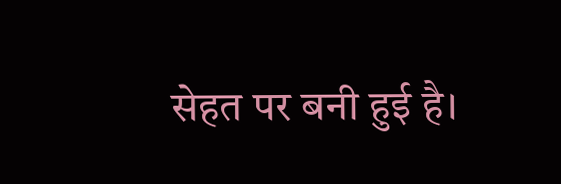सेहत पर बनी हुई है।